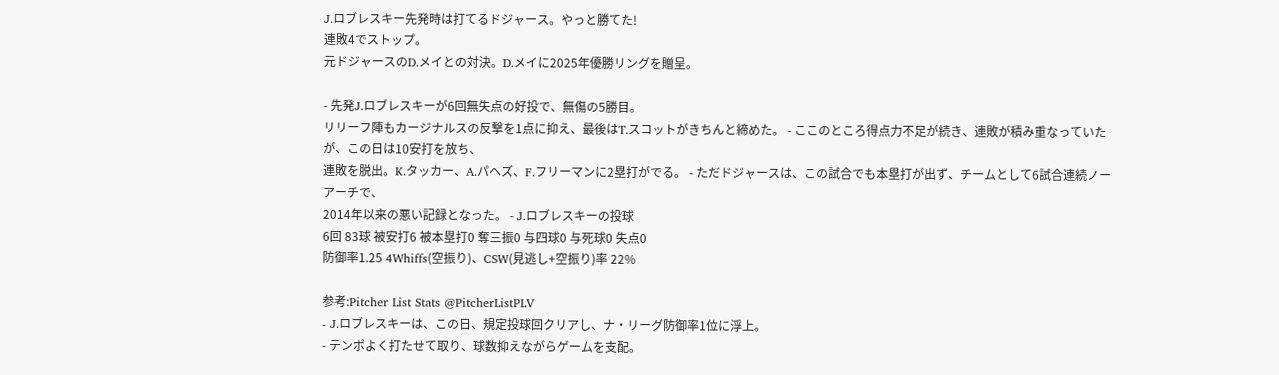J.ロブレスキー先発時は打てるドジャース。やっと勝てた!
連敗4でストップ。
元ドジャースのD.メイとの対決。D.メイに2025年優勝リングを贈呈。

- 先発J.ロブレスキーが6回無失点の好投で、無傷の5勝目。
リリーフ陣もカージナルスの反撃を1点に抑え、最後はT.スコットがきちんと締めた。 - ここのところ得点力不足が続き、連敗が積み重なっていたが、この日は10安打を放ち、
連敗を脱出。K.タッカー、A.パヘズ、F.フリーマンに2塁打がでる。 - ただドジャースは、この試合でも本塁打が出ず、チームとして6試合連続ノーアーチで、
2014年以来の悪い記録となった。 - J.ロブレスキーの投球
6回 83球 被安打6 被本塁打0 奪三振0 与四球0 与死球0 失点0
防御率1.25 4Whiffs(空振り)、CSW(見逃し+空振り)率 22%

参考:Pitcher List Stats @PitcherListPLV
- J.ロブレスキーは、この日、規定投球回クリアし、ナ・リーグ防御率1位に浮上。
- テンポよく打たせて取り、球数抑えながらゲームを支配。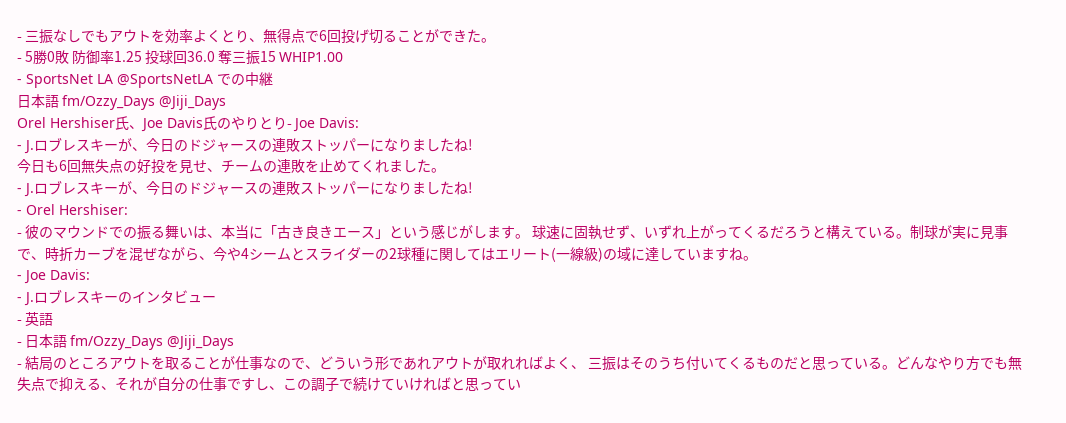- 三振なしでもアウトを効率よくとり、無得点で6回投げ切ることができた。
- 5勝0敗 防御率1.25 投球回36.0 奪三振15 WHIP1.00
- SportsNet LA @SportsNetLA での中継
日本語 fm/Ozzy_Days @Jiji_Days
Orel Hershiser氏、Joe Davis氏のやりとり- Joe Davis:
- J.ロブレスキーが、今日のドジャースの連敗ストッパーになりましたね!
今日も6回無失点の好投を見せ、チームの連敗を止めてくれました。
- J.ロブレスキーが、今日のドジャースの連敗ストッパーになりましたね!
- Orel Hershiser:
- 彼のマウンドでの振る舞いは、本当に「古き良きエース」という感じがします。 球速に固執せず、いずれ上がってくるだろうと構えている。制球が実に見事で、時折カーブを混ぜながら、今や4シームとスライダーの2球種に関してはエリート(一線級)の域に達していますね。
- Joe Davis:
- J.ロブレスキーのインタビュー
- 英語
- 日本語 fm/Ozzy_Days @Jiji_Days
- 結局のところアウトを取ることが仕事なので、どういう形であれアウトが取れればよく、 三振はそのうち付いてくるものだと思っている。どんなやり方でも無失点で抑える、それが自分の仕事ですし、この調子で続けていければと思ってい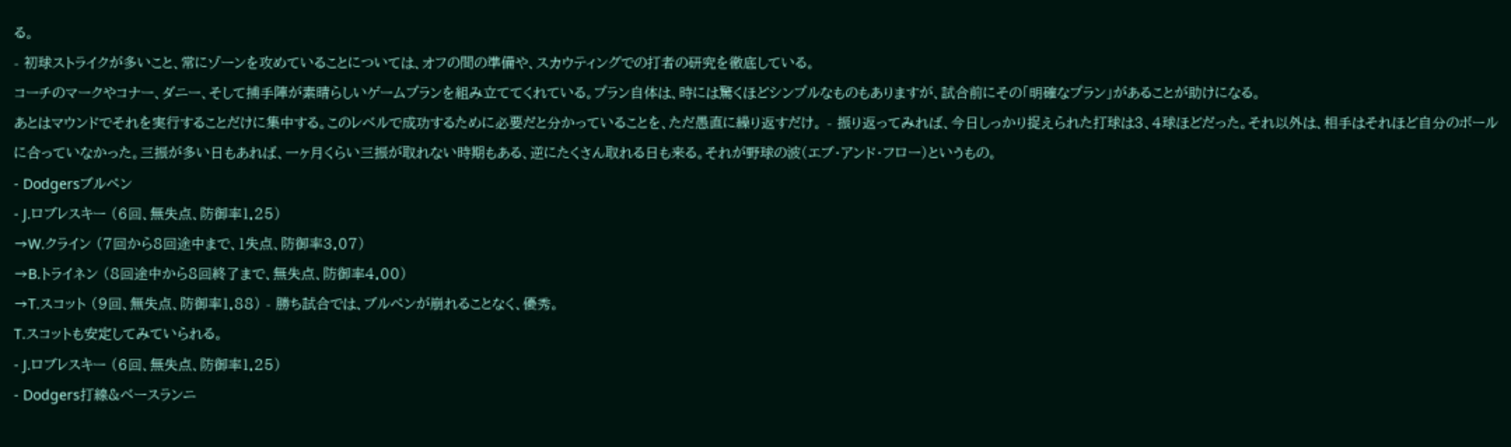る。
- 初球ストライクが多いこと、常にゾーンを攻めていることについては、オフの間の準備や、スカウティングでの打者の研究を徹底している。
コーチのマークやコナー、ダニー、そして捕手陣が素晴らしいゲームプランを組み立ててくれている。プラン自体は、時には驚くほどシンプルなものもありますが、試合前にその「明確なプラン」があることが助けになる。
あとはマウンドでそれを実行することだけに集中する。このレベルで成功するために必要だと分かっていることを、ただ愚直に繰り返すだけ。 - 振り返ってみれば、今日しっかり捉えられた打球は3、4球ほどだった。それ以外は、相手はそれほど自分のボールに合っていなかった。三振が多い日もあれば、一ヶ月くらい三振が取れない時期もある、逆にたくさん取れる日も来る。それが野球の波(エブ・アンド・フロー)というもの。
- Dodgersブルペン
- J.ロブレスキー (6回、無失点、防御率1.25)
→W.クライン (7回から8回途中まで、1失点、防御率3.07)
→B.トライネン (8回途中から8回終了まで、無失点、防御率4.00)
→T.スコット (9回、無失点、防御率1.88) - 勝ち試合では、ブルペンが崩れることなく、優秀。
T.スコットも安定してみていられる。
- J.ロブレスキー (6回、無失点、防御率1.25)
- Dodgers打線&ベースランニ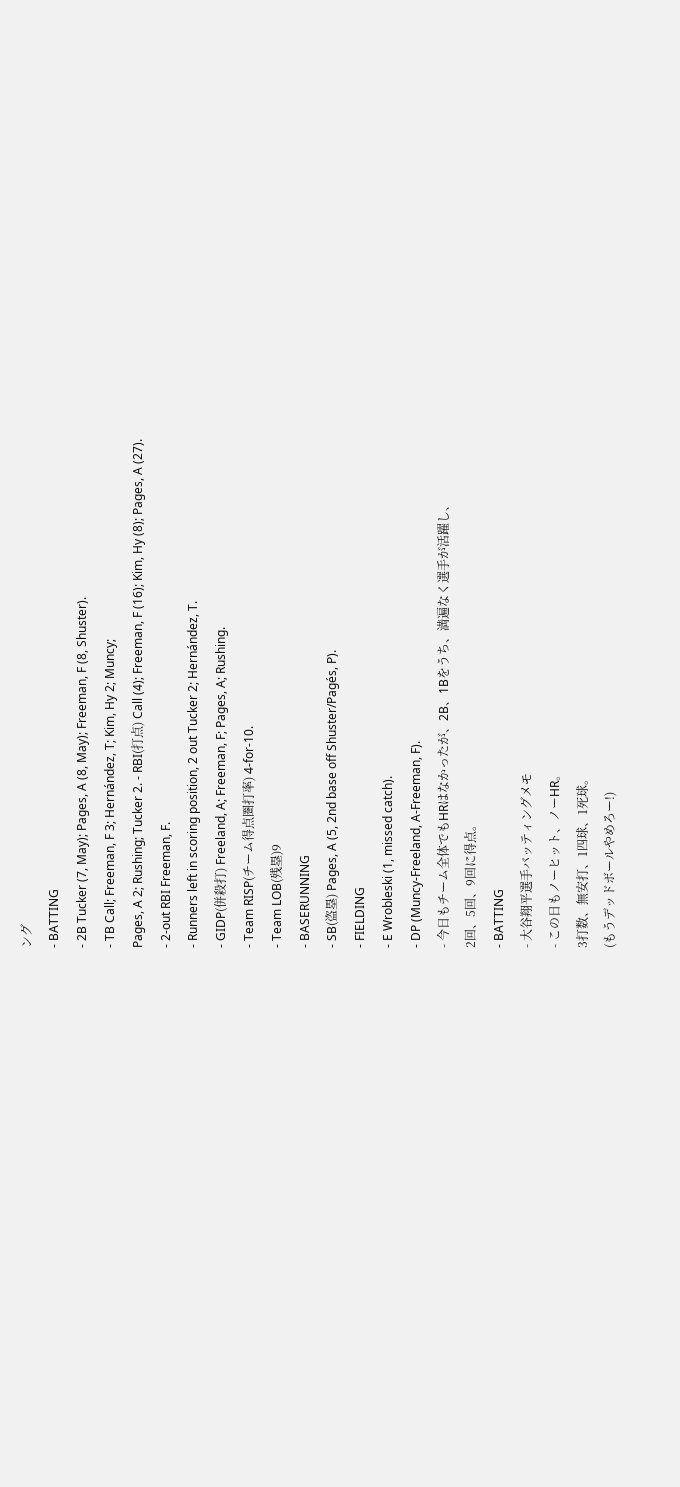ング
- BATTING
- 2B Tucker (7, May); Pages, A (8, May); Freeman, F (8, Shuster).
- TB Call; Freeman, F 3; Hernández, T; Kim, Hy 2; Muncy;
Pages, A 2; Rushing; Tucker 2. - RBI(打点) Call (4); Freeman, F (16); Kim, Hy (8); Pages, A (27).
- 2-out RBI Freeman, F.
- Runners left in scoring position, 2 out Tucker 2; Hernández, T.
- GIDP(併殺打) Freeland, A; Freeman, F; Pages, A; Rushing.
- Team RISP(チーム得点圏打率) 4-for-10.
- Team LOB(残塁)9
- BASERUNNING
- SB(盗塁) Pages, A (5, 2nd base off Shuster/Pagés, P).
- FIELDING
- E Wrobleski (1, missed catch).
- DP (Muncy-Freeland, A-Freeman, F).
- 今日もチーム全体でもHRはなかったが、2B、1Bをうち、満遍なく選手が活躍し、
2回、5回、9回に得点。
- BATTING
- 大谷翔平選手バッティングメモ
- この日もノーヒット、ノーHR。
3打数、無安打、1四球、1死球。
(もうデッドボールやめろー!)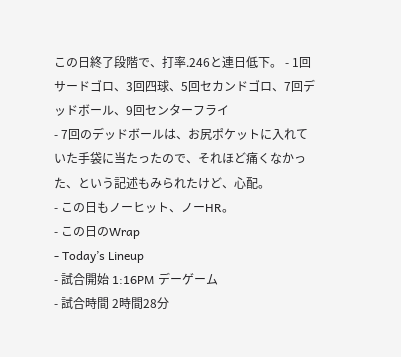この日終了段階で、打率.246と連日低下。 - 1回サードゴロ、3回四球、5回セカンドゴロ、7回デッドボール、9回センターフライ
- 7回のデッドボールは、お尻ポケットに入れていた手袋に当たったので、それほど痛くなかった、という記述もみられたけど、心配。
- この日もノーヒット、ノーHR。
- この日のWrap
- Today’s Lineup
- 試合開始 1:16PM デーゲーム
- 試合時間 2時間28分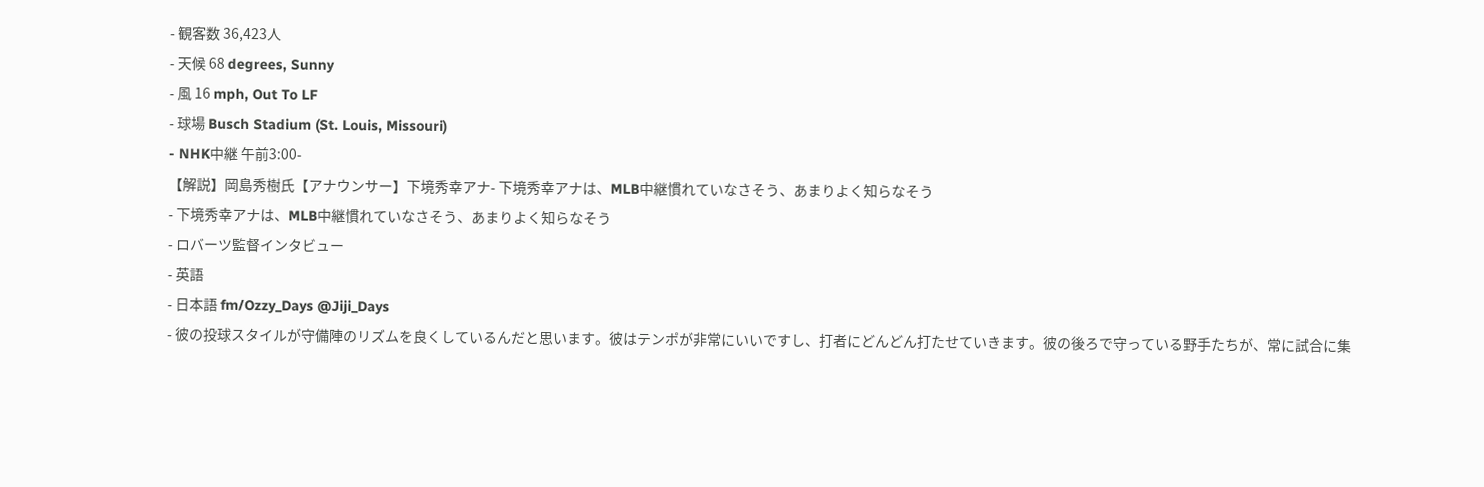- 観客数 36,423人
- 天候 68 degrees, Sunny
- 風 16 mph, Out To LF
- 球場 Busch Stadium (St. Louis, Missouri)
- NHK中継 午前3:00-
【解説】岡島秀樹氏【アナウンサー】下境秀幸アナ- 下境秀幸アナは、MLB中継慣れていなさそう、あまりよく知らなそう
- 下境秀幸アナは、MLB中継慣れていなさそう、あまりよく知らなそう
- ロバーツ監督インタビュー
- 英語
- 日本語 fm/Ozzy_Days @Jiji_Days
- 彼の投球スタイルが守備陣のリズムを良くしているんだと思います。彼はテンポが非常にいいですし、打者にどんどん打たせていきます。彼の後ろで守っている野手たちが、常に試合に集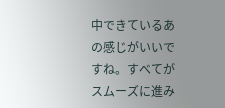中できているあの感じがいいですね。すべてがスムーズに進み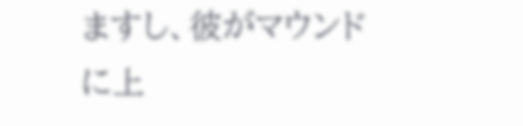ますし、彼がマウンドに上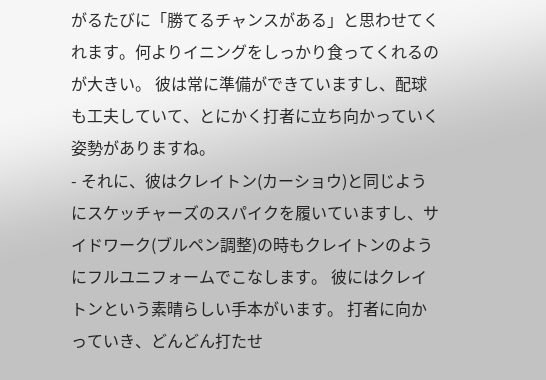がるたびに「勝てるチャンスがある」と思わせてくれます。何よりイニングをしっかり食ってくれるのが大きい。 彼は常に準備ができていますし、配球も工夫していて、とにかく打者に立ち向かっていく姿勢がありますね。
- それに、彼はクレイトン(カーショウ)と同じようにスケッチャーズのスパイクを履いていますし、サイドワーク(ブルペン調整)の時もクレイトンのようにフルユニフォームでこなします。 彼にはクレイトンという素晴らしい手本がいます。 打者に向かっていき、どんどん打たせ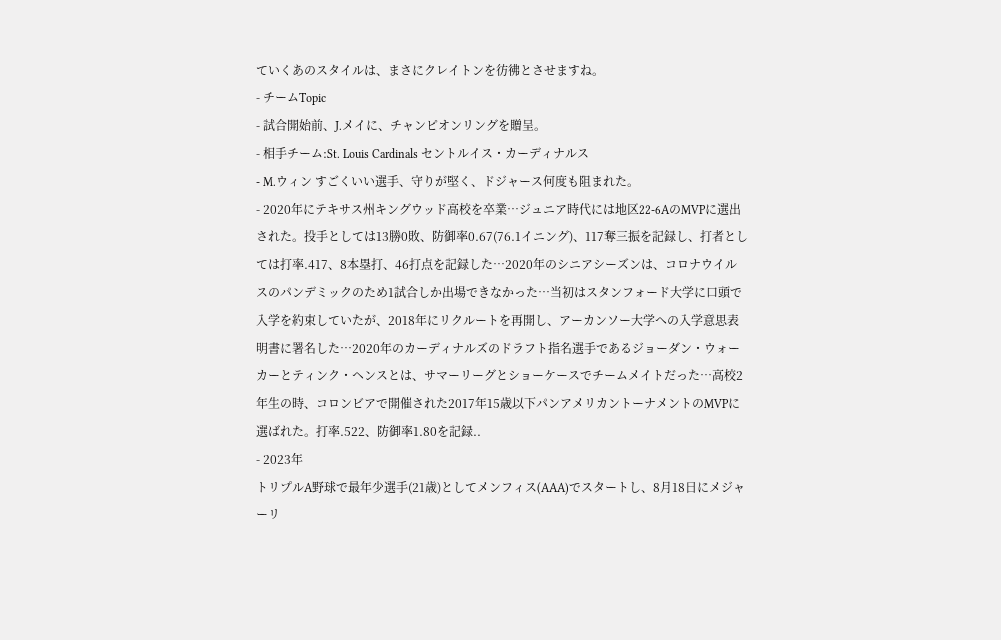ていくあのスタイルは、まさにクレイトンを彷彿とさせますね。
- チームTopic
- 試合開始前、J.メイに、チャンピオンリングを贈呈。
- 相手チーム:St. Louis Cardinals セントルイス・カーディナルス
- M.ウィン すごくいい選手、守りが堅く、ドジャース何度も阻まれた。
- 2020年にテキサス州キングウッド高校を卒業…ジュニア時代には地区22-6AのMVPに選出された。投手としては13勝0敗、防御率0.67(76.1イニング)、117奪三振を記録し、打者としては打率.417、8本塁打、46打点を記録した…2020年のシニアシーズンは、コロナウイルスのパンデミックのため1試合しか出場できなかった…当初はスタンフォード大学に口頭で入学を約束していたが、2018年にリクルートを再開し、アーカンソー大学への入学意思表明書に署名した…2020年のカーディナルズのドラフト指名選手であるジョーダン・ウォーカーとティンク・ヘンスとは、サマーリーグとショーケースでチームメイトだった…高校2年生の時、コロンビアで開催された2017年15歳以下パンアメリカントーナメントのMVPに選ばれた。打率.522、防御率1.80を記録..
- 2023年
トリプルA野球で最年少選手(21歳)としてメンフィス(AAA)でスタートし、8月18日にメジャーリ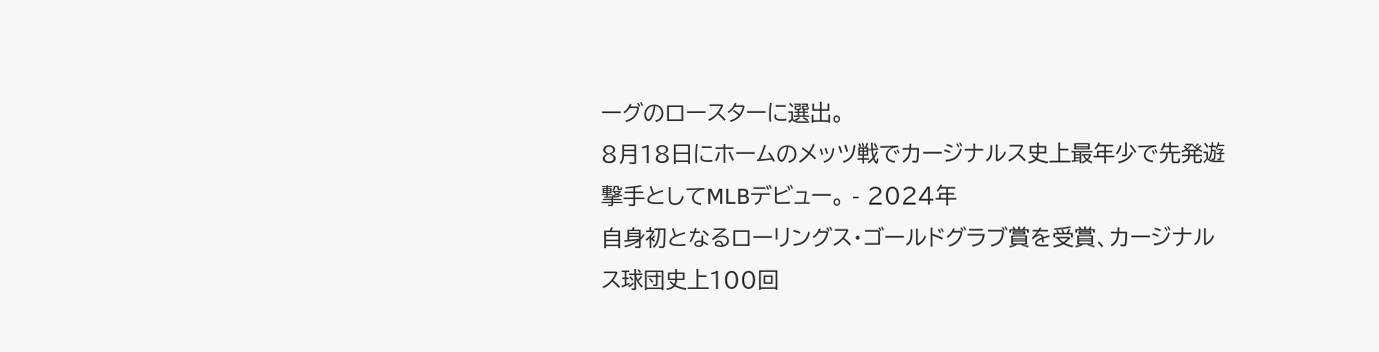ーグのロースターに選出。
8月18日にホームのメッツ戦でカージナルス史上最年少で先発遊撃手としてMLBデビュー。 - 2024年
自身初となるローリングス・ゴールドグラブ賞を受賞、カージナルス球団史上100回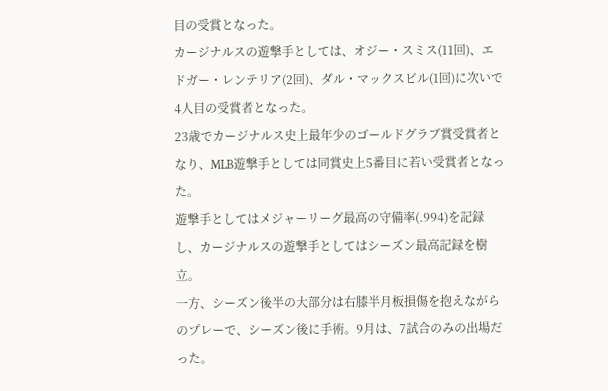目の受賞となった。
カージナルスの遊撃手としては、オジー・スミス(11回)、エドガー・レンテリア(2回)、ダル・マックスビル(1回)に次いで4人目の受賞者となった。
23歳でカージナルス史上最年少のゴールドグラブ賞受賞者となり、MLB遊撃手としては同賞史上5番目に若い受賞者となった。
遊撃手としてはメジャーリーグ最高の守備率(.994)を記録し、カージナルスの遊撃手としてはシーズン最高記録を樹立。
一方、シーズン後半の大部分は右膝半月板損傷を抱えながらのプレーで、シーズン後に手術。9月は、7試合のみの出場だった。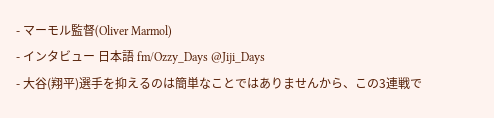- マーモル監督(Oliver Marmol)
- インタビュー 日本語 fm/Ozzy_Days @Jiji_Days
- 大谷(翔平)選手を抑えるのは簡単なことではありませんから、この3連戦で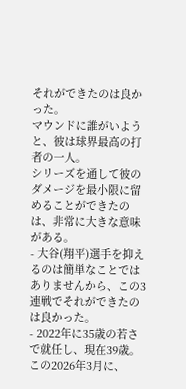それができたのは良かった。
マウンドに誰がいようと、彼は球界最高の打者の一人。
シリーズを通して彼のダメージを最小限に留めることができたのは、非常に大きな意味がある。
- 大谷(翔平)選手を抑えるのは簡単なことではありませんから、この3連戦でそれができたのは良かった。
- 2022年に35歳の若さで就任し、現在39歳。
この2026年3月に、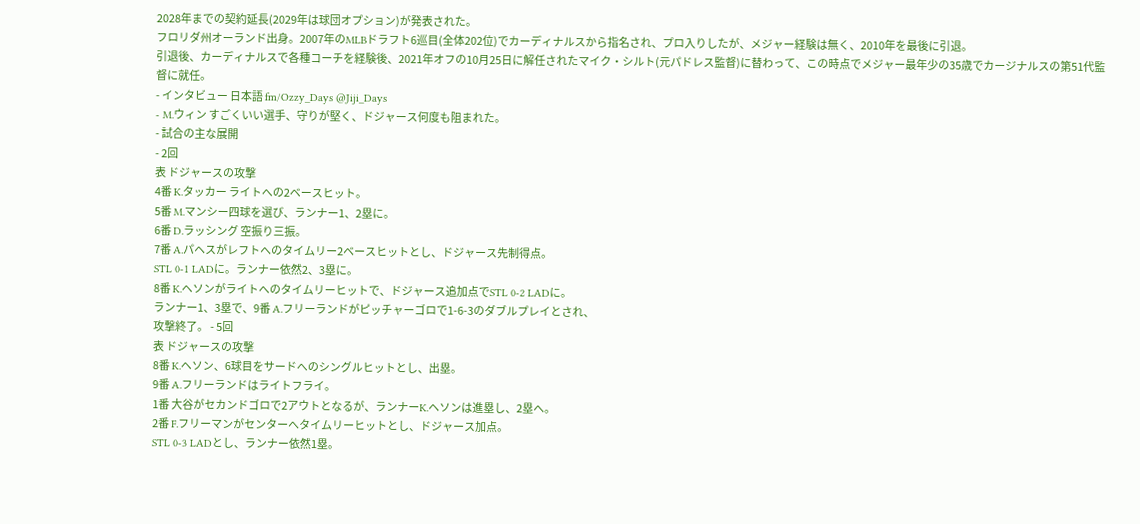2028年までの契約延長(2029年は球団オプション)が発表された。
フロリダ州オーランド出身。2007年のMLBドラフト6巡目(全体202位)でカーディナルスから指名され、プロ入りしたが、メジャー経験は無く、2010年を最後に引退。
引退後、カーディナルスで各種コーチを経験後、2021年オフの10月25日に解任されたマイク・シルト(元パドレス監督)に替わって、この時点でメジャー最年少の35歳でカージナルスの第51代監督に就任。
- インタビュー 日本語 fm/Ozzy_Days @Jiji_Days
- M.ウィン すごくいい選手、守りが堅く、ドジャース何度も阻まれた。
- 試合の主な展開
- 2回
表 ドジャースの攻撃
4番 K.タッカー ライトへの2ベースヒット。
5番 M.マンシー四球を選び、ランナー1、2塁に。
6番 D.ラッシング 空振り三振。
7番 A.パヘスがレフトへのタイムリー2ベースヒットとし、ドジャース先制得点。
STL 0-1 LADに。ランナー依然2、3塁に。
8番 K.ヘソンがライトへのタイムリーヒットで、ドジャース追加点でSTL 0-2 LADに。
ランナー1、3塁で、9番 A.フリーランドがピッチャーゴロで1-6-3のダブルプレイとされ、
攻撃終了。 - 5回
表 ドジャースの攻撃
8番 K.ヘソン、6球目をサードへのシングルヒットとし、出塁。
9番 A.フリーランドはライトフライ。
1番 大谷がセカンドゴロで2アウトとなるが、ランナーK.ヘソンは進塁し、2塁へ。
2番 F.フリーマンがセンターへタイムリーヒットとし、ドジャース加点。
STL 0-3 LADとし、ランナー依然1塁。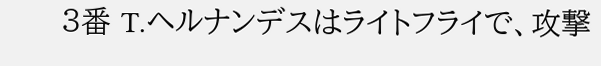3番 T.ヘルナンデスはライトフライで、攻撃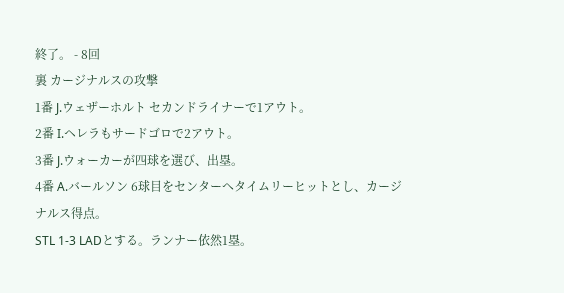終了。 - 8回
裏 カージナルスの攻撃
1番 J.ウェザーホルト セカンドライナーで1アウト。
2番 I.ヘレラもサードゴロで2アウト。
3番 J.ウォーカーが四球を選び、出塁。
4番 A.バールソン 6球目をセンターへタイムリーヒットとし、カージナルス得点。
STL 1-3 LADとする。ランナー依然1塁。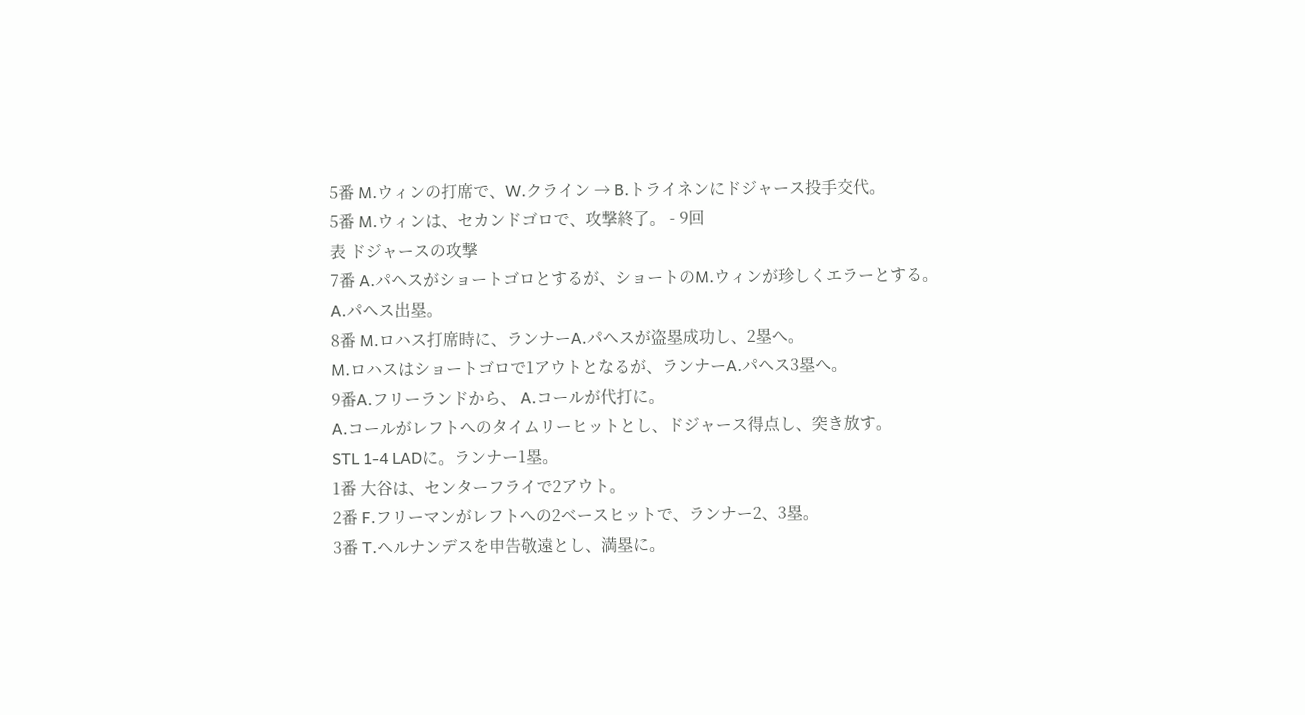5番 M.ウィンの打席で、W.クライン → B.トライネンにドジャース投手交代。
5番 M.ウィンは、セカンドゴロで、攻撃終了。 - 9回
表 ドジャースの攻撃
7番 A.パヘスがショートゴロとするが、ショートのM.ウィンが珍しくエラーとする。
A.パヘス出塁。
8番 M.ロハス打席時に、ランナーA.パヘスが盗塁成功し、2塁へ。
M.ロハスはショートゴロで1アウトとなるが、ランナーA.パヘス3塁へ。
9番A.フリーランドから、 A.コールが代打に。
A.コールがレフトへのタイムリーヒットとし、ドジャース得点し、突き放す。
STL 1-4 LADに。ランナー1塁。
1番 大谷は、センターフライで2アウト。
2番 F.フリーマンがレフトへの2ベースヒットで、ランナー2、3塁。
3番 T.ヘルナンデスを申告敬遠とし、満塁に。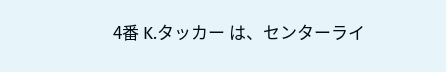4番 K.タッカー は、センターライ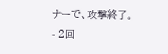ナーで、攻撃終了。
- 2回